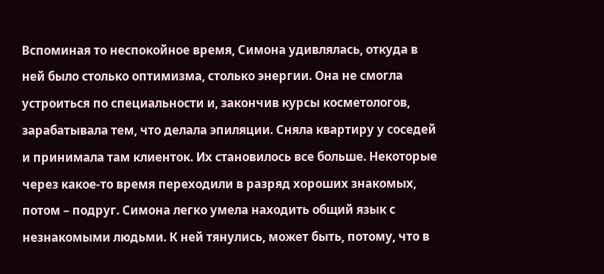Вспоминая то неспокойное время, Симона удивлялась, откуда в ней было столько оптимизма, столько энергии. Она не смогла устроиться по специальности и, закончив курсы косметологов, зарабатывала тем, что делала эпиляции. Сняла квартиру у соседей и принимала там клиенток. Их становилось все больше. Некоторые через какое-то время переходили в разряд хороших знакомых, потом – подруг. Симона легко умела находить общий язык с незнакомыми людьми. К ней тянулись, может быть, потому, что в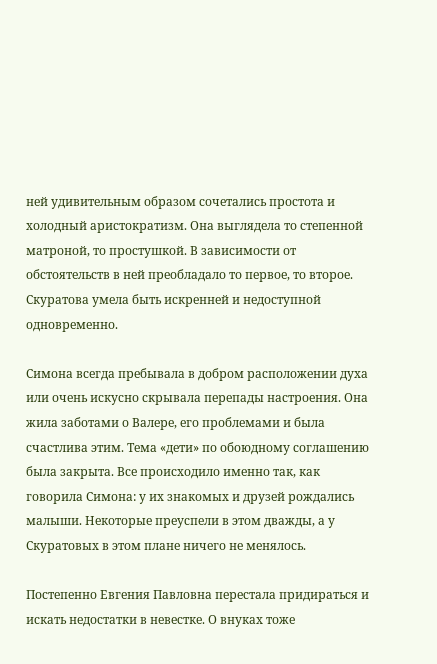ней удивительным образом сочетались простота и холодный аристократизм. Она выглядела то степенной матроной, то простушкой. В зависимости от обстоятельств в ней преобладало то первое, то второе. Скуратова умела быть искренней и недоступной одновременно.

Симона всегда пребывала в добром расположении духа или очень искусно скрывала перепады настроения. Она жила заботами о Валере, его проблемами и была счастлива этим. Тема «дети» по обоюдному соглашению была закрыта. Все происходило именно так, как говорила Симона: у их знакомых и друзей рождались малыши. Некоторые преуспели в этом дважды, а у Скуратовых в этом плане ничего не менялось.

Постепенно Евгения Павловна перестала придираться и искать недостатки в невестке. О внуках тоже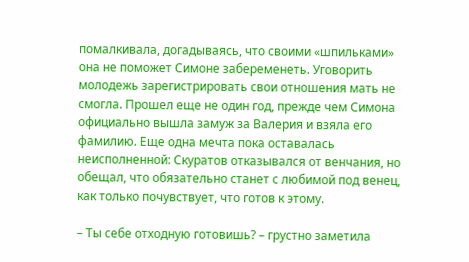помалкивала, догадываясь, что своими «шпильками» она не поможет Симоне забеременеть. Уговорить молодежь зарегистрировать свои отношения мать не смогла. Прошел еще не один год, прежде чем Симона официально вышла замуж за Валерия и взяла его фамилию. Еще одна мечта пока оставалась неисполненной: Скуратов отказывался от венчания, но обещал, что обязательно станет с любимой под венец, как только почувствует, что готов к этому.

– Ты себе отходную готовишь? – грустно заметила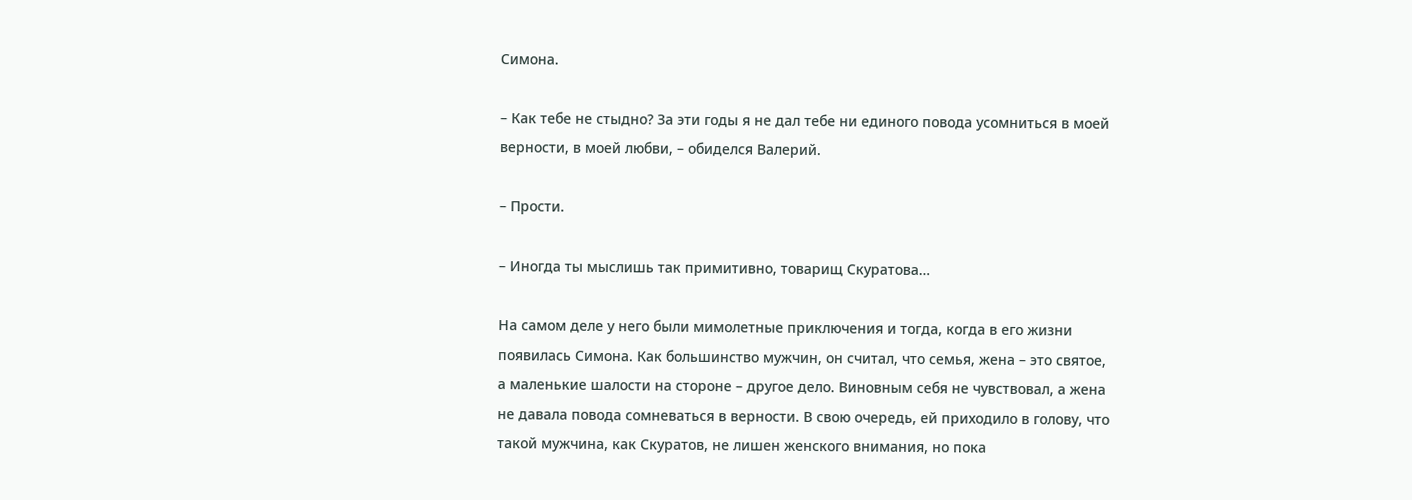Симона.

– Как тебе не стыдно? За эти годы я не дал тебе ни единого повода усомниться в моей верности, в моей любви, – обиделся Валерий.

– Прости.

– Иногда ты мыслишь так примитивно, товарищ Скуратова…

На самом деле у него были мимолетные приключения и тогда, когда в его жизни появилась Симона. Как большинство мужчин, он считал, что семья, жена – это святое, а маленькие шалости на стороне – другое дело. Виновным себя не чувствовал, а жена не давала повода сомневаться в верности. В свою очередь, ей приходило в голову, что такой мужчина, как Скуратов, не лишен женского внимания, но пока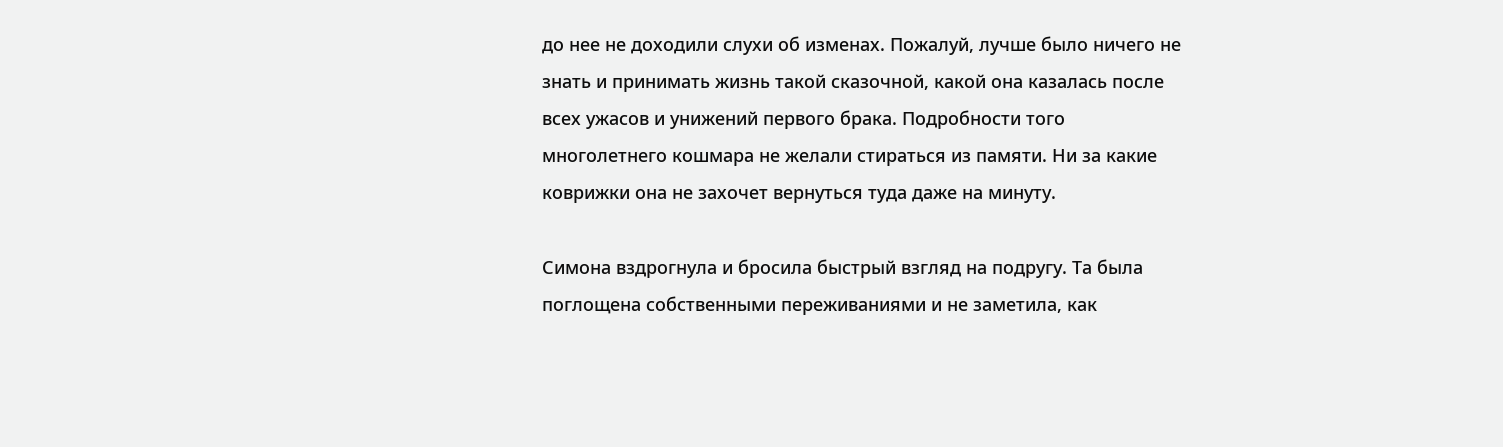до нее не доходили слухи об изменах. Пожалуй, лучше было ничего не знать и принимать жизнь такой сказочной, какой она казалась после всех ужасов и унижений первого брака. Подробности того многолетнего кошмара не желали стираться из памяти. Ни за какие коврижки она не захочет вернуться туда даже на минуту.

Симона вздрогнула и бросила быстрый взгляд на подругу. Та была поглощена собственными переживаниями и не заметила, как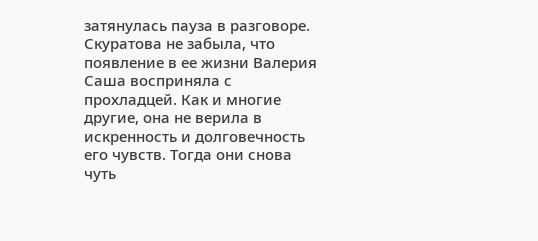затянулась пауза в разговоре. Скуратова не забыла, что появление в ее жизни Валерия Саша восприняла с прохладцей. Как и многие другие, она не верила в искренность и долговечность его чувств. Тогда они снова чуть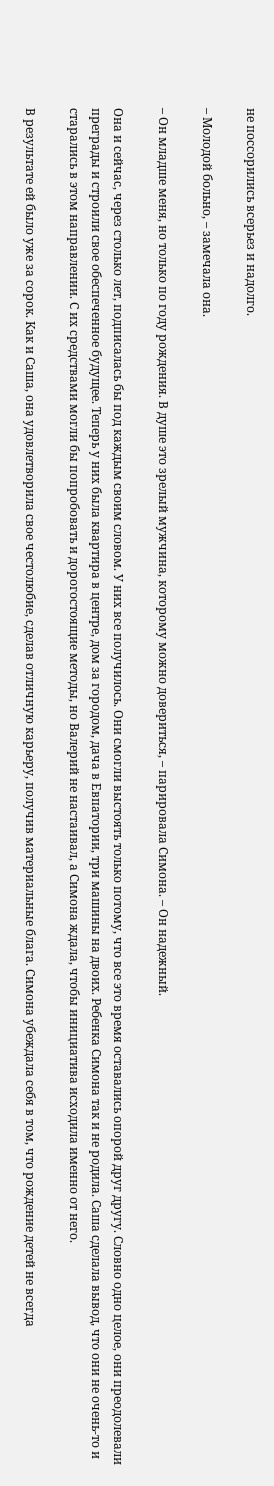не поссорились всерьез и надолго.

– Молодой больно, – замечала она.

– Он младше меня, но только по году рождения. В душе это зрелый мужчина, которому можно довериться, – парировала Симона. – Он надежный.

Она и сейчас, через столько лет, подписалась бы под каждым своим словом. У них все получилось. Они смогли выстоять только потому, что все это время оставались опорой друг другу. Словно одно целое, они преодолевали преграды и строили свое обеспеченное будущее. Теперь у них была квартира в центре, дом за городом, дача в Евпатории, три машины на двоих. Ребенка Симона так и не родила. Саша сделала вывод, что они не очень-то и старались в этом направлении. С их средствами могли бы попробовать и дорогостоящие методы, но Валерий не настаивал, а Симона ждала, чтобы инициатива исходила именно от него.

В результате ей было уже за сорок. Как и Саша, она удовлетворила свое честолюбие, сделав отличную карьеру, получив материальные блага. Симона убеждала себя в том, что рождение детей не всегда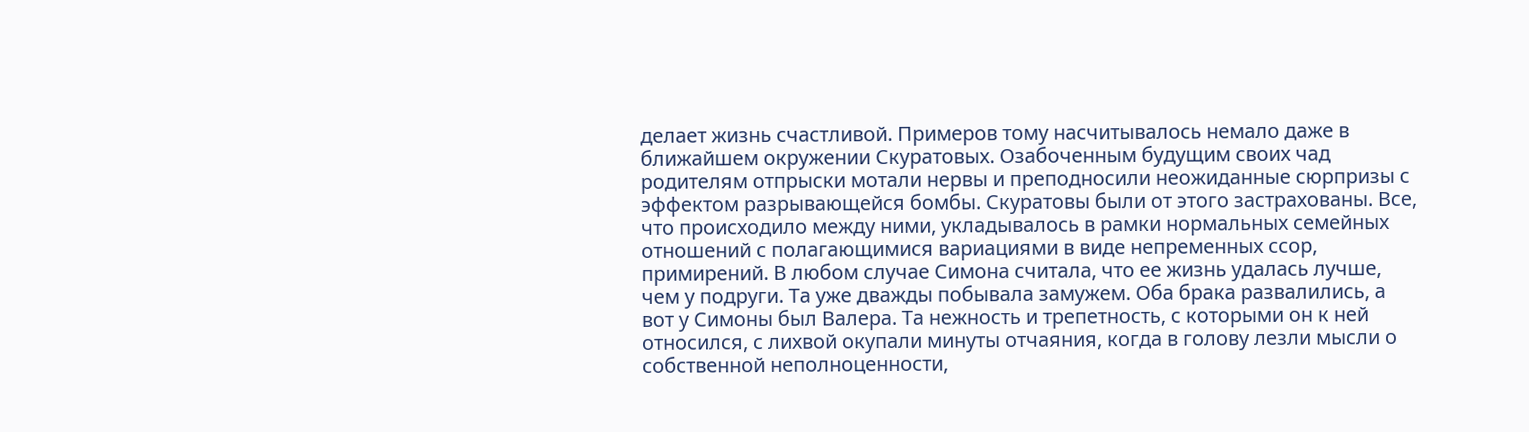делает жизнь счастливой. Примеров тому насчитывалось немало даже в ближайшем окружении Скуратовых. Озабоченным будущим своих чад родителям отпрыски мотали нервы и преподносили неожиданные сюрпризы с эффектом разрывающейся бомбы. Скуратовы были от этого застрахованы. Все, что происходило между ними, укладывалось в рамки нормальных семейных отношений с полагающимися вариациями в виде непременных ссор, примирений. В любом случае Симона считала, что ее жизнь удалась лучше, чем у подруги. Та уже дважды побывала замужем. Оба брака развалились, а вот у Симоны был Валера. Та нежность и трепетность, с которыми он к ней относился, с лихвой окупали минуты отчаяния, когда в голову лезли мысли о собственной неполноценности,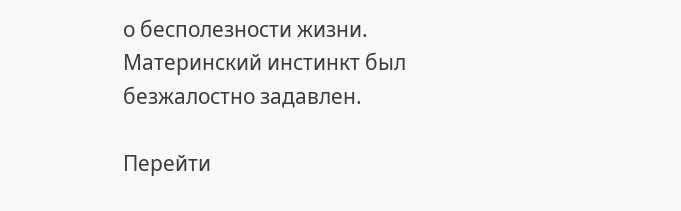о бесполезности жизни. Материнский инстинкт был безжалостно задавлен.

Перейти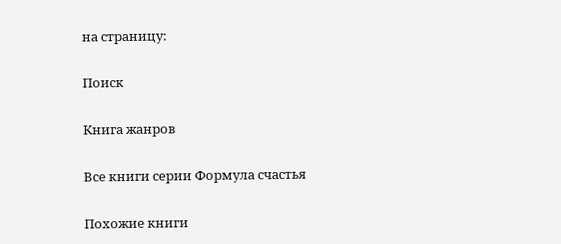на страницу:

Поиск

Книга жанров

Все книги серии Формула счастья

Похожие книги